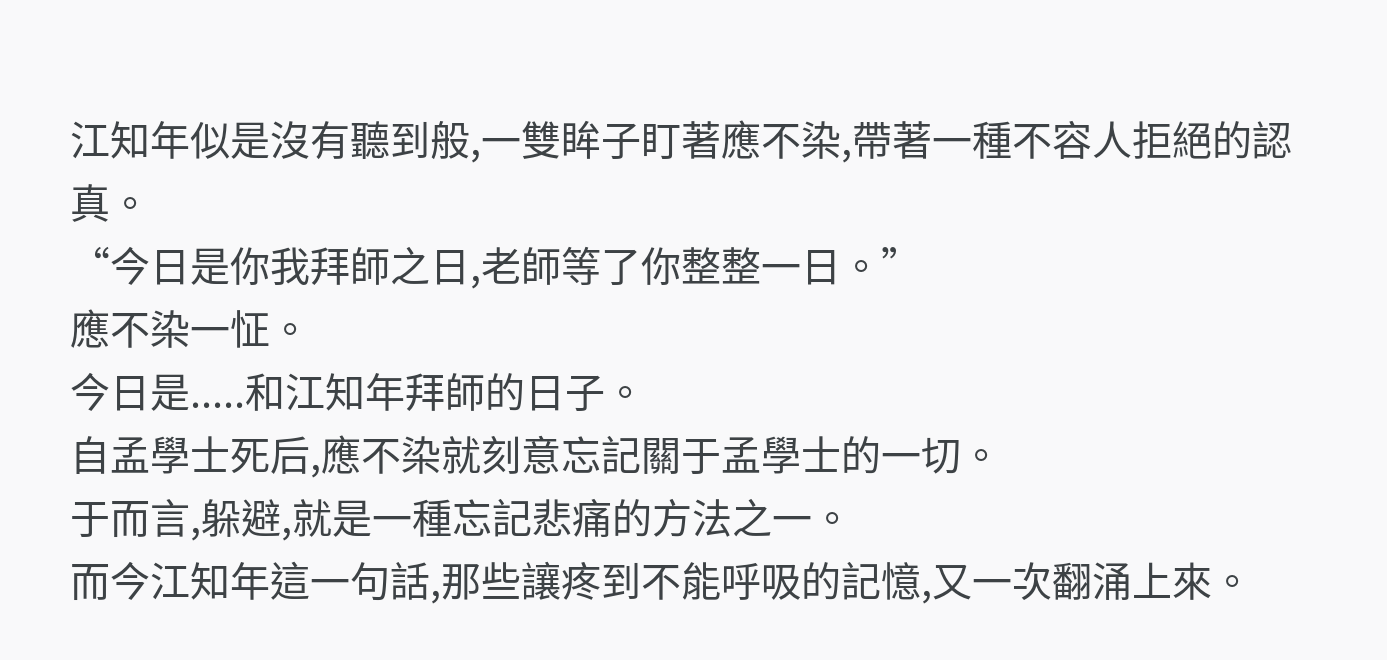江知年似是沒有聽到般,一雙眸子盯著應不染,帶著一種不容人拒絕的認真。
“今日是你我拜師之日,老師等了你整整一日。”
應不染一怔。
今日是.....和江知年拜師的日子。
自孟學士死后,應不染就刻意忘記關于孟學士的一切。
于而言,躲避,就是一種忘記悲痛的方法之一。
而今江知年這一句話,那些讓疼到不能呼吸的記憶,又一次翻涌上來。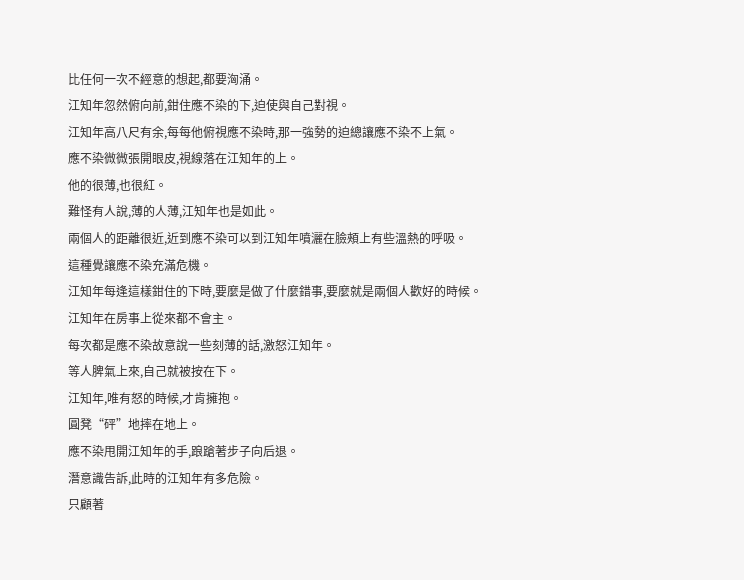比任何一次不經意的想起,都要洶涌。
江知年忽然俯向前,鉗住應不染的下,迫使與自己對視。
江知年高八尺有余,每每他俯視應不染時,那一強勢的迫總讓應不染不上氣。
應不染微微張開眼皮,視線落在江知年的上。
他的很薄,也很紅。
難怪有人說,薄的人薄,江知年也是如此。
兩個人的距離很近,近到應不染可以到江知年噴灑在臉頰上有些溫熱的呼吸。
這種覺讓應不染充滿危機。
江知年每逢這樣鉗住的下時,要麼是做了什麼錯事,要麼就是兩個人歡好的時候。
江知年在房事上從來都不會主。
每次都是應不染故意說一些刻薄的話,激怒江知年。
等人脾氣上來,自己就被按在下。
江知年,唯有怒的時候,才肯擁抱。
圓凳“砰”地摔在地上。
應不染甩開江知年的手,踉蹌著步子向后退。
潛意識告訴,此時的江知年有多危險。
只顧著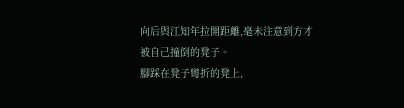向后與江知年拉開距離,毫未注意到方才被自己撞倒的凳子。
腳踩在凳子彎折的凳上,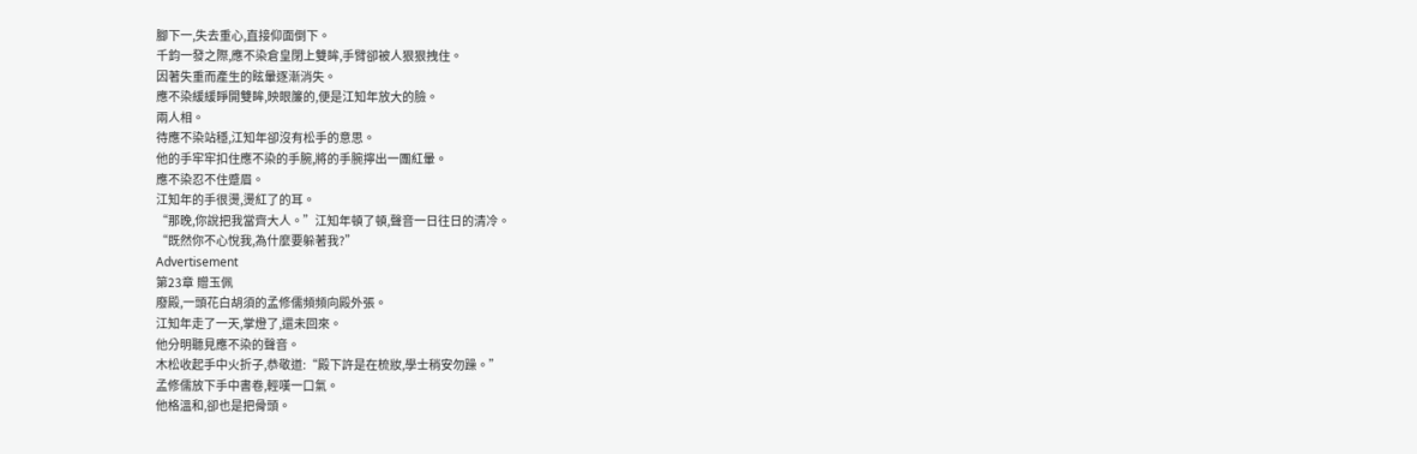腳下一,失去重心,直接仰面倒下。
千鈞一發之際,應不染倉皇閉上雙眸,手臂卻被人狠狠拽住。
因著失重而產生的眩暈逐漸消失。
應不染緩緩睜開雙眸,映眼簾的,便是江知年放大的臉。
兩人相。
待應不染站穩,江知年卻沒有松手的意思。
他的手牢牢扣住應不染的手腕,將的手腕擰出一團紅暈。
應不染忍不住蹙眉。
江知年的手很燙,燙紅了的耳。
“那晚,你說把我當齊大人。”江知年頓了頓,聲音一日往日的清冷。
“既然你不心悅我,為什麼要躲著我?”
Advertisement
第23章 贈玉佩
廢殿,一頭花白胡須的孟修儒頻頻向殿外張。
江知年走了一天,掌燈了,還未回來。
他分明聽見應不染的聲音。
木松收起手中火折子,恭敬道:“殿下許是在梳妝,學士稍安勿躁。”
孟修儒放下手中書卷,輕嘆一口氣。
他格溫和,卻也是把骨頭。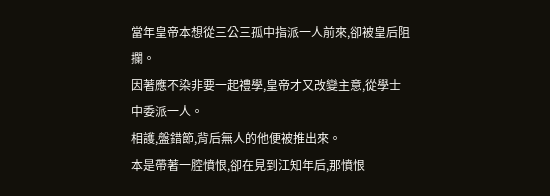當年皇帝本想從三公三孤中指派一人前來,卻被皇后阻攔。
因著應不染非要一起禮學,皇帝才又改變主意,從學士中委派一人。
相護,盤錯節,背后無人的他便被推出來。
本是帶著一腔憤恨,卻在見到江知年后,那憤恨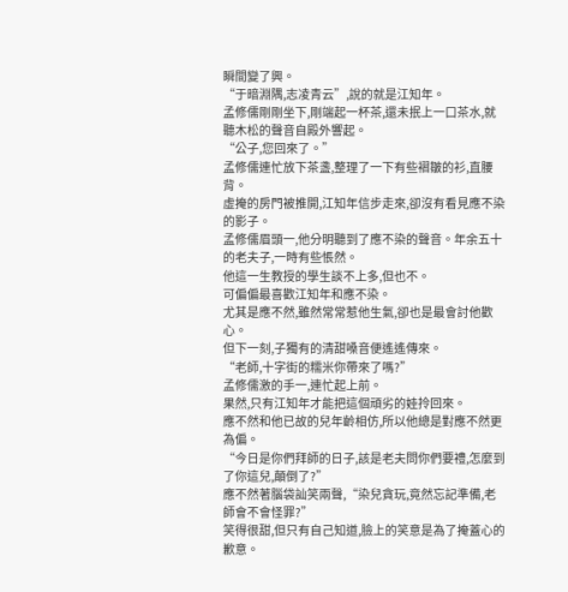瞬間變了興。
“于暗淵隅,志凌青云”,說的就是江知年。
孟修儒剛剛坐下,剛端起一杯茶,還未抿上一口茶水,就聽木松的聲音自殿外響起。
“公子,您回來了。”
孟修儒連忙放下茶盞,整理了一下有些褶皺的衫,直腰背。
虛掩的房門被推開,江知年信步走來,卻沒有看見應不染的影子。
孟修儒眉頭一,他分明聽到了應不染的聲音。年余五十的老夫子,一時有些悵然。
他這一生教授的學生談不上多,但也不。
可偏偏最喜歡江知年和應不染。
尤其是應不然,雖然常常惹他生氣,卻也是最會討他歡心。
但下一刻,子獨有的清甜嗓音便遙遙傳來。
“老師,十字街的糯米你帶來了嗎?”
孟修儒激的手一,連忙起上前。
果然,只有江知年才能把這個頑劣的娃拎回來。
應不然和他已故的兒年齡相仿,所以他總是對應不然更為偏。
“今日是你們拜師的日子,該是老夫問你們要禮,怎麼到了你這兒,顛倒了?”
應不然著腦袋訕笑兩聲,“染兒貪玩,竟然忘記準備,老師會不會怪罪?”
笑得很甜,但只有自己知道,臉上的笑意是為了掩蓋心的歉意。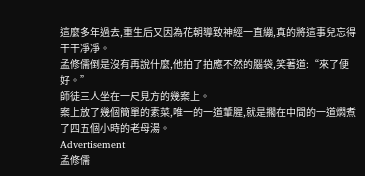這麼多年過去,重生后又因為花朝導致神經一直繃,真的將這事兒忘得干干凈凈。
孟修儒倒是沒有再說什麼,他拍了拍應不然的腦袋,笑著道:“來了便好。”
師徒三人坐在一尺見方的幾案上。
案上放了幾個簡單的素菜,唯一的一道葷腥,就是擱在中間的一道燜煮了四五個小時的老母湯。
Advertisement
孟修儒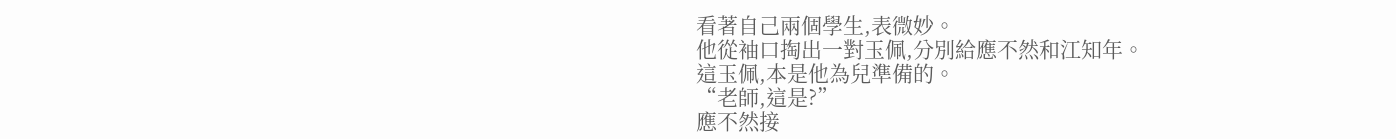看著自己兩個學生,表微妙。
他從袖口掏出一對玉佩,分別給應不然和江知年。
這玉佩,本是他為兒準備的。
“老師,這是?”
應不然接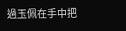過玉佩在手中把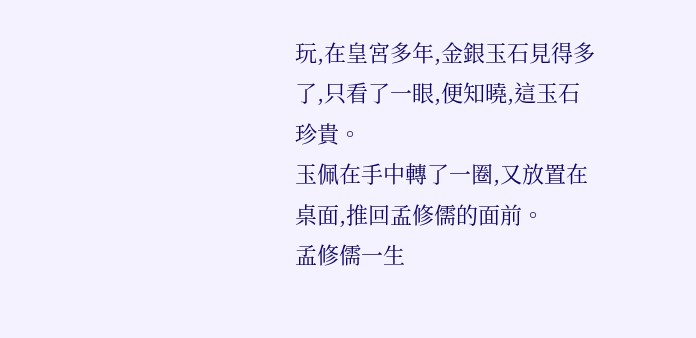玩,在皇宮多年,金銀玉石見得多了,只看了一眼,便知曉,這玉石珍貴。
玉佩在手中轉了一圈,又放置在桌面,推回孟修儒的面前。
孟修儒一生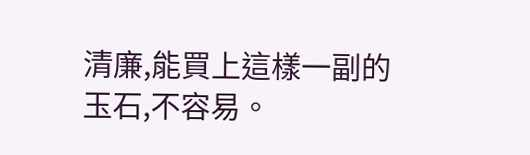清廉,能買上這樣一副的玉石,不容易。